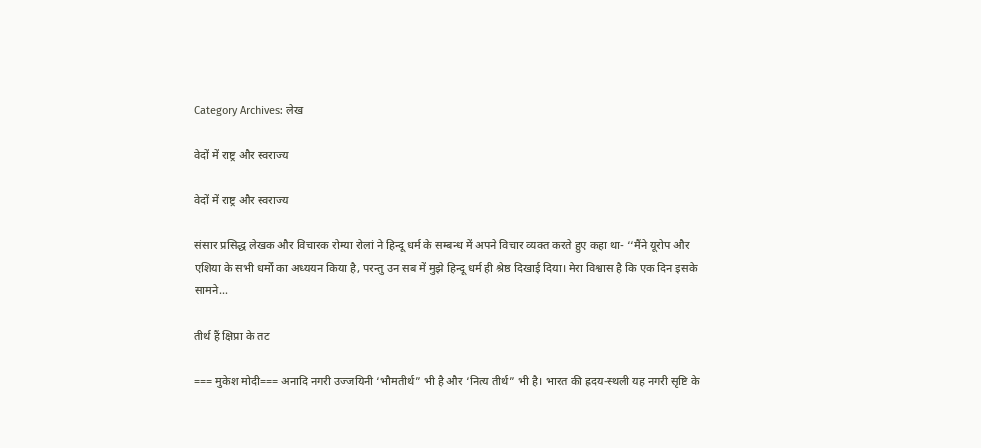Category Archives: लेख

वेदों में राष्ट्र और स्वराज्य

वेदों में राष्ट्र और स्वराज्य

संसार प्रसिद्ध लेखक और विचारक रोम्या रोलां ने हिन्दू धर्म के सम्बन्ध में अपने विचार व्यक्त करते हुए कहा था- ‘‘मैंने यूरोप और एशिया के सभी धर्मों का अध्ययन किया है, परन्तु उन सब में मुझे हिन्दू धर्म ही श्रेष्ठ दिखाई दिया। मेरा विश्वास है कि एक दिन इसके सामने…

तीर्थ हैं क्षिप्रा के तट

=== मुकेश मोदी=== अनादि नगरी उज्जयिनी ‘भौमतीर्थ” भी है और ‘नित्य तीर्थ” भी है। भारत की ह्रदय-स्थली यह नगरी सृष्टि के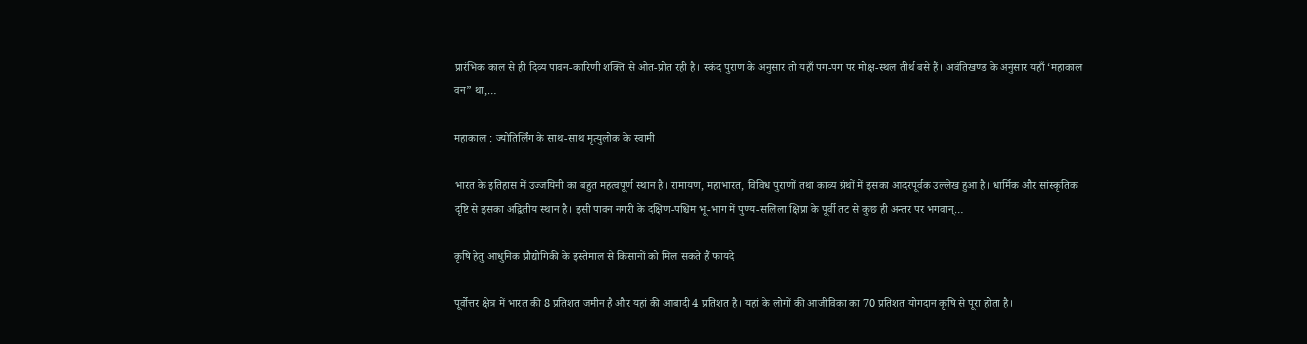प्रारंभिक काल से ही दिव्य पावन-कारिणी शक्ति से ओत-प्रोत रही है। स्कंद पुराण के अनुसार तो यहाँ पग-पग पर मोक्ष-स्थल तीर्थ बसे हैं। अवंतिखण्ड के अनुसार यहाँ ‘महाकाल वन” था,…

महाकाल : ज्योतिर्लिंग के साथ-साथ मृत्युलोक के स्वामी

भारत के इतिहास में उज्जयिनी का बहुत महत्वपूर्ण स्थान है। रामायण, महाभारत, विविध पुराणों तथा काव्य ग्रंथों में इसका आदरपूर्वक उल्लेख हुआ है। धार्मिक और सांस्कृतिक दृष्टि से इसका अद्वितीय स्थान है। इसी पावन नगरी के दक्षिण-पश्चिम भू-भाग में पुण्य-सलिला क्षिप्रा के पूर्वी तट से कुछ ही अन्तर पर भगवान्…

कृषि हेतु आधुनिक प्रौद्योगिकी के इस्तेमाल से किसानों को मिल सकते हैं फायदे

पूर्वोत्तर क्षेत्र में भारत की 8 प्रतिशत जमीन है और यहां की आबादी 4 प्रतिशत है। यहां के लोगों की आजीविका का 70 प्रतिशत योगदान कृषि से पूरा होता है।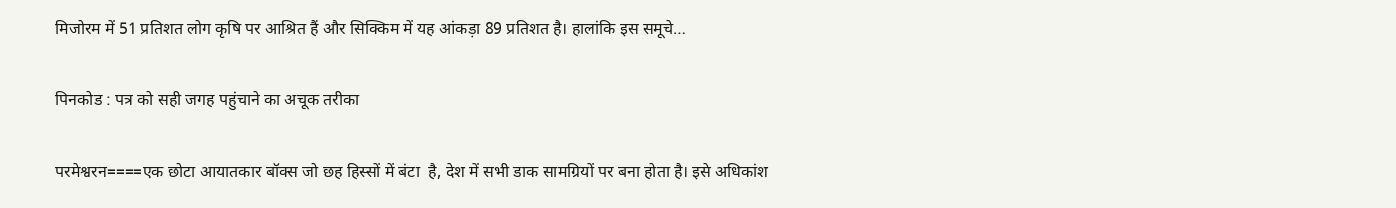मिजोरम में 51 प्रतिशत लोग कृषि पर आश्रित हैं और सिक्किम में यह आंकड़ा 89 प्रतिशत है। हालांकि इस समूचे…

पिनकोड : पत्र को सही जगह पहुंचाने का अचूक तरीका

परमेश्वरन====एक छोटा आयातकार बॉक्स जो छह हिस्सों में बंटा  है, देश में सभी डाक सामग्रियों पर बना होता है। इसे अधिकांश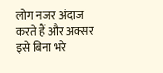लोग नजर अंदाज करते हैं और अक्सर इसे बिना भरे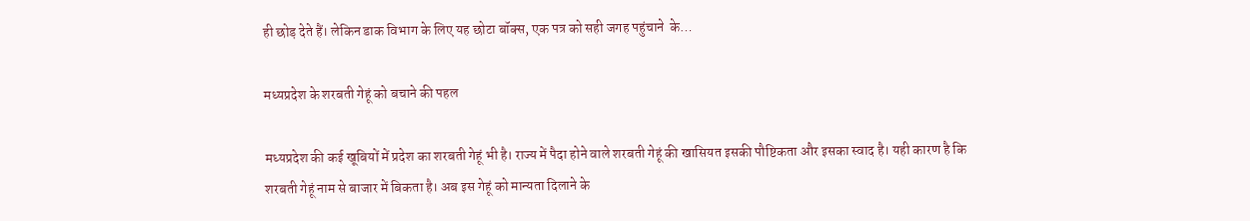ही छोड़ देते हैं। लेकिन डाक विभाग के लिए यह छोटा बॉक्स, एक पत्र को सही जगह पहुंचाने  के…

मध्यप्रदेश के शरबती गेहूं को बचाने की पहल

मध्यप्रदेश की कई खूबियों में प्रदेश का शरबती गेहूं भी है। राज्य में पैदा होने वाले शरबती गेहूं की खासियत इसकी पौष्टिकता और इसका स्वाद है। यही कारण है कि शरबती गेहूं नाम से बाजार में बिकता है। अब इस गेहूं को मान्यता दिलाने के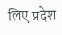लिए प्रदेश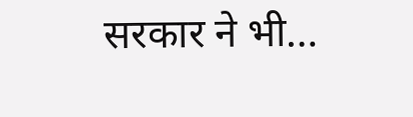सरकार ने भी…